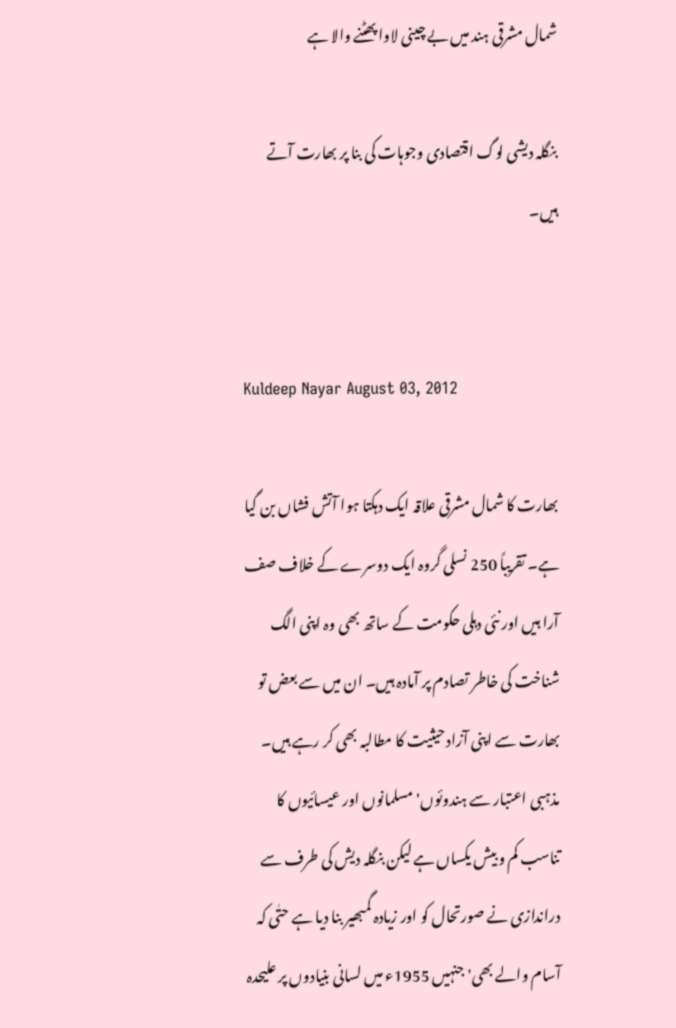شمال مشرقی ہند میں بے چینی لاوا پھٹنے والا ہے

بنگلہ دیشی لوگ اقتصادی وجوہات کی بنا پر بھارت آتے ہیں۔


Kuldeep Nayar August 03, 2012

بھارت کا شمال مشرقی علاقہ ایک دہکتا ہوا آتش فشاں بن گیا ہے۔ تقریباً 250 نسلی گروہ ایک دوسرے کے خلاف صف آرا ہیں اور نئی دہلی حکومت کے ساتھ بھی وہ اپنی الگ شناخت کی خاطر تصادم پر آمادہ ہیں۔ ان میں سے بعض تو بھارت سے اپنی آزاد حیثیت کا مطالبہ بھی کر رہے ہیں۔ مذہبی اعتبار سے ہندوئوں' مسلمانوں اور عیسائیوں کا تناسب کم و بیش یکساں ہے لیکن بنگلہ دیش کی طرف سے دراندازی نے صورتحال کو اور زیادہ گمبھیر بنا دیا ہے حتٰی کہ آسام والے بھی' جنہیں 1955ء میں لسانی بنیادوں پر علیحدہ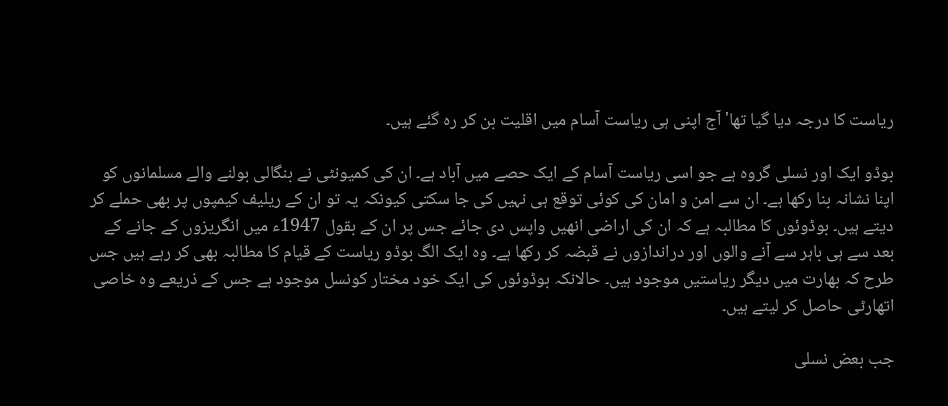ریاست کا درجہ دیا گیا تھا' آج اپنی ہی ریاست آسام میں اقلیت بن کر رہ گئے ہیں۔

بوڈو ایک اور نسلی گروہ ہے جو اسی ریاست آسام کے ایک حصے میں آباد ہے۔ ان کی کمیونٹی نے بنگالی بولنے والے مسلمانوں کو اپنا نشانہ بنا رکھا ہے۔ ان سے امن و امان کی کوئی توقع ہی نہیں کی جا سکتی کیونکہ یہ تو ان کے ریلیف کیمپوں پر بھی حملے کر دیتے ہیں۔ بوڈوئوں کا مطالبہ ہے کہ ان کی اراضی انھیں واپس دی جائے جس پر ان کے بقول 1947ء میں انگریزوں کے جانے کے بعد سے ہی باہر سے آنے والوں اور دراندازوں نے قبضہ کر رکھا ہے۔ وہ ایک الگ بوڈو ریاست کے قیام کا مطالبہ بھی کر رہے ہیں جس طرح کہ بھارت میں دیگر ریاستیں موجود ہیں۔ حالانکہ بوڈوئوں کی ایک خود مختار کونسل موجود ہے جس کے ذریعے وہ خاصی اتھارٹی حاصل کر لیتے ہیں۔

جب بعض نسلی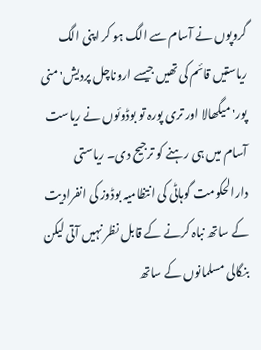گروپوں نے آسام سے الگ ہو کر اپنی الگ ریاستیں قائم کی تھیں جیسے اروناچل پردیش' منی پور' میگھالا اور تری پورہ تو بوڈوئوں نے ریاست آسام میں ہی رہنے کو ترجیح دی۔ ریاستی دارالحکومت گوہاٹی کی انتظامیہ بوڈوز کی انفرادیت کے ساتھ نباہ کرنے کے قابل نظر نہیں آتی لیکن بنگالی مسلمانوں کے ساتھ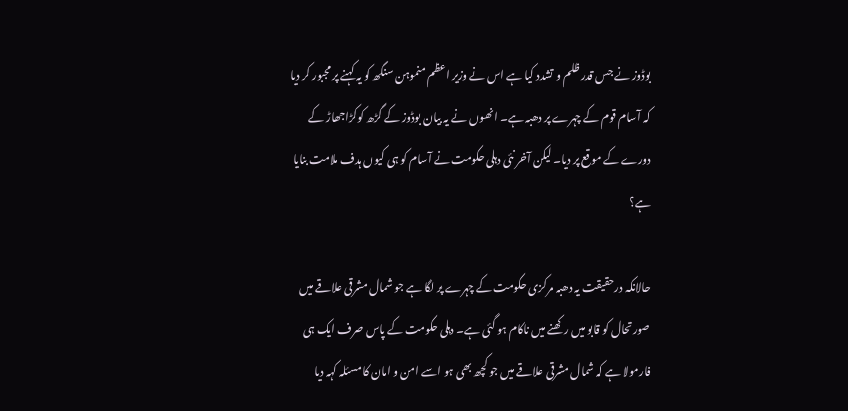بوڈوز نے جس قدر ظلم و تشدد کیا ہے اس نے وزیر اعظم منموہن سنگھ کو یہ کہنے پر مجبور کر دیا کہ آسام قوم کے چہرے پر دھبہ ہے۔ انھوں نے یہ بیان بوڈوز کے گڑھ کوکڑاجھاڑ کے دورے کے موقع پر دیا۔ لیکن آخر نئی دہلی حکومت نے آسام کو ہی کیوں ہدف ملامت بنایا ہے؟

حالانکہ درحقیقت یہ دھبہ مرکزی حکومت کے چہرے پر لگا ہے جو شمال مشرقی علاقے میں صورتحال کو قابو میں رکھنے میں ناکام ہو گئی ہے۔ دہلی حکومت کے پاس صرف ایک ہی فارمولا ہے کہ شمال مشرقی علاقے میں جو کچھ بھی ہو اسے امن و امان کا مسئلہ کہہ دیا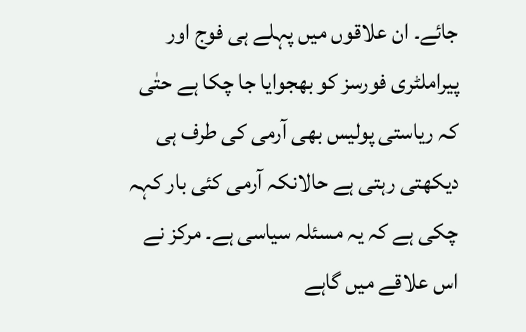جائے۔ ان علاقوں میں پہلے ہی فوج اور پیراملٹری فورسز کو بھجوایا جا چکا ہے حتٰی کہ ریاستی پولیس بھی آرمی کی طرف ہی دیکھتی رہتی ہے حالانکہ آرمی کئی بار کہہ چکی ہے کہ یہ مسئلہ سیاسی ہے۔ مرکز نے اس علاقے میں گاہے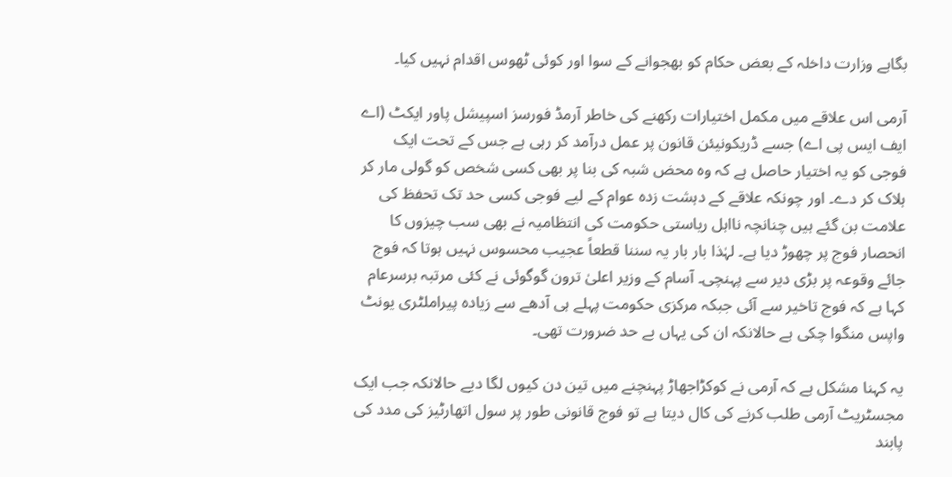بگاہے وزارت داخلہ کے بعض حکام کو بھجوانے کے سوا اور کوئی ٹھوس اقدام نہیں کیا۔

آرمی اس علاقے میں مکمل اختیارات رکھنے کی خاطر آرمڈ فورسز اسپیشل پاور ایکٹ (اے ایف ایس پی اے) جسے ڈریکونیئن قانون پر عمل درآمد کر رہی ہے جس کے تحت ایک فوجی کو یہ اختیار حاصل ہے کہ وہ محض شبہ کی بنا پر بھی کسی شخص کو گولی مار کر ہلاک کر دے۔ اور چونکہ علاقے کے دہشت زدہ عوام کے لیے فوجی کسی حد تک تحفظ کی علامت بن گئے ہیں چنانچہ نااہل ریاستی حکومت کی انتظامیہ نے بھی سب چیزوں کا انحصار فوج پر چھوڑ دیا ہے۔ لہٰذا بار بار یہ سننا قطعاً عجیب محسوس نہیں ہوتا کہ فوج جائے وقوعہ پر بڑی دیر سے پہنچی۔ آسام کے وزیر اعلیٰ ترون گوگوئی نے کئی مرتبہ برسرعام کہا ہے کہ فوج تاخیر سے آئی جبکہ مرکزی حکومت پہلے ہی آدھے سے زیادہ پیراملٹری یونٹ واپس منگوا چکی ہے حالانکہ ان کی یہاں بے حد ضرورت تھی۔

یہ کہنا مشکل ہے کہ آرمی نے کوکڑاجھاڑ پہنچنے میں تین دن کیوں لگا دیے حالانکہ جب ایک مجسٹریٹ آرمی طلب کرنے کی کال دیتا ہے تو فوج قانونی طور پر سول اتھارٹیز کی مدد کی پابند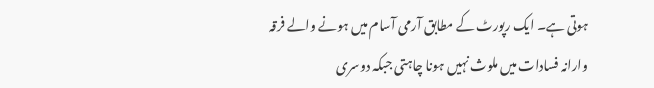ہوتی ہے۔ ایک رپورٹ کے مطابق آرمی آسام میں ہونے والے فرقہ وارانہ فسادات میں ملوث نہیں ہونا چاہتی جبکہ دوسری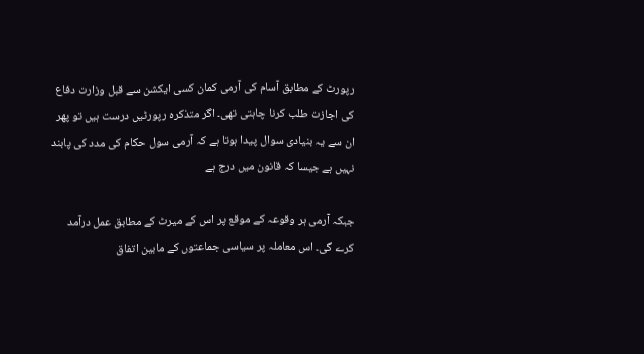رپورٹ کے مطابق آسام کی آرمی کمان کسی ایکشن سے قبل وزارت دفاع کی اجازت طلب کرنا چاہتی تھی۔ اگر متذکرہ رپورٹیں درست ہیں تو پھر ان سے یہ بنیادی سوال پیدا ہوتا ہے کہ آرمی سول حکام کی مدد کی پابند نہیں ہے جیسا کہ قانون میں درج ہے

جبکہ آرمی ہر وقوعہ کے موقع پر اس کے میرٹ کے مطابق عمل درآمد کرے گی۔ اس معاملہ پر سیاسی جماعتوں کے مابین اتفاق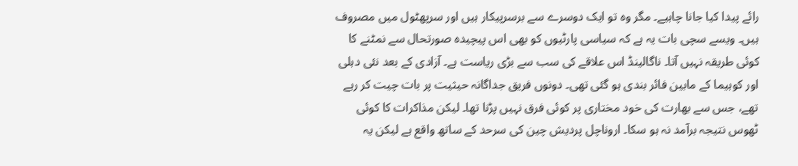رائے پیدا کیا جانا چاہیے۔ مگر وہ تو ایک دوسرے سے برسرپیکار ہیں اور سرپھٹول میں مصروف ہیں۔ ویسے سچی بات یہ ہے کہ سیاسی پارٹیوں کو بھی اس پیچیدہ صورتحال سے نمٹنے کا کوئی طریقہ نہیں آتا۔ ناگالینڈ اس علاقے کی سب سے بڑی ریاست ہے۔ آزادی کے بعد نئی دہلی اور کوہیما کے مابین فائر بندی ہو گئی تھی۔ دونوں فریق جداگانہ حیثیت پر بات چیت کر رہے تھے، جس سے بھارت کی خود مختاری پر کوئی فرق نہیں پڑنا تھا۔ لیکن مذاکرات کا کوئی ٹھوس نتیجہ برآمد نہ ہو سکا۔ اروناچل پردیش چین کی سرحد کے ساتھ واقع ہے لیکن یہ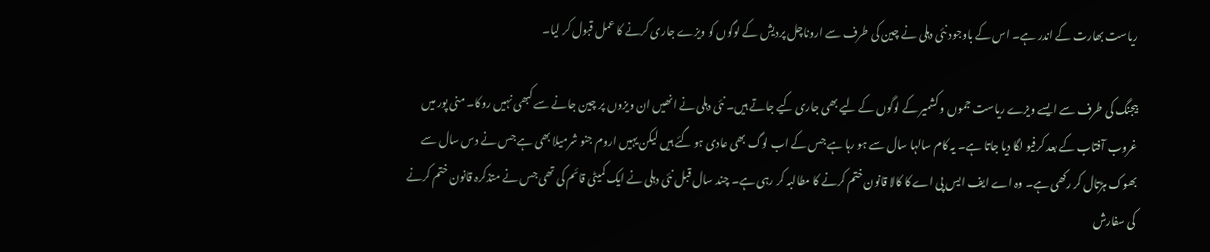ریاست بھارت کے اندر ہے۔ اس کے باوجود نئی دہلی نے چین کی طرف سے اروناچل پردیش کے لوگوں کو ویزے جاری کرنے کا عمل قبول کر لیا۔

بیجنگ کی طرف سے ایسے ویزے ریاست جموں و کشمیر کے لوگوں کے لیے بھی جاری کیے جاتے ہیں۔ نئی دہلی نے انھیں ان ویزوں پر چین جانے سے کبھی نہیں روکا۔ منی پور میں غروب آفتاب کے بعد کرفیو لگا دیا جاتا ہے۔ یہ کام سالہا سال سے ہو رہا ہے جس کے اب لوگ بھی عادی ہو گئے ہیں لیکن یہیں اروم جنو شرمیلا بھی ہے جس نے دس سال سے بھوک ہڑتال کر رکھی ہے۔ وہ اے ایف ایس پی اے کا کالا قانون ختم کرنے کا مطالبہ کر رہی ہے۔ چند سال قبل نئی دہلی نے ایک کمیٹی قائم کی تھی جس نے متذکرہ قانون ختم کرنے کی سفارش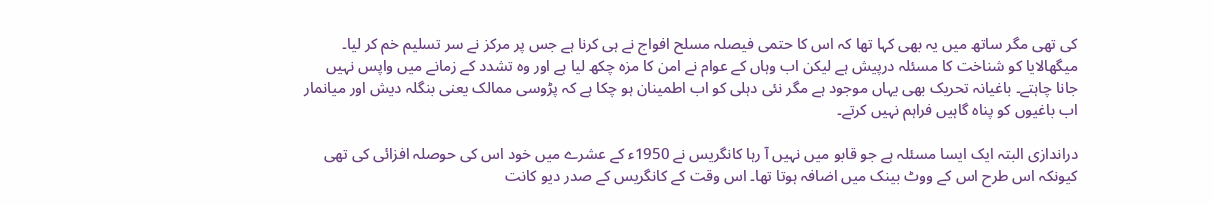کی تھی مگر ساتھ میں یہ بھی کہا تھا کہ اس کا حتمی فیصلہ مسلح افواج نے ہی کرنا ہے جس پر مرکز نے سر تسلیم خم کر لیا۔ میگھالایا کو شناخت کا مسئلہ درپیش ہے لیکن اب وہاں کے عوام نے امن کا مزہ چکھ لیا ہے اور وہ تشدد کے زمانے میں واپس نہیں جانا چاہتے۔ باغیانہ تحریک بھی یہاں موجود ہے مگر نئی دہلی کو اب اطمینان ہو چکا ہے کہ پڑوسی ممالک یعنی بنگلہ دیش اور میانمار اب باغیوں کو پناہ گاہیں فراہم نہیں کرتے۔

دراندازی البتہ ایک ایسا مسئلہ ہے جو قابو میں نہیں آ رہا کانگریس نے 1950ء کے عشرے میں خود اس کی حوصلہ افزائی کی تھی کیونکہ اس طرح اس کے ووٹ بینک میں اضافہ ہوتا تھا۔ اس وقت کے کانگریس کے صدر دیو کانت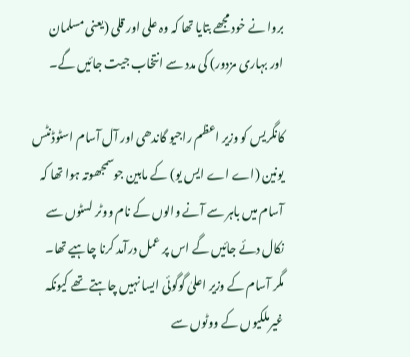بروا نے خود مجھے بتایا تھا کہ وہ علی اور قلی (یعنی مسلمان اور بہاری مزدور) کی مدد سے انتخاب جیت جائیں گے۔

کانگریس کو وزیر اعظم راجیو گاندھی اور آل آسام اسٹوڈنٹس یونین (اے اے ایس یو) کے مابین جوسمجھوتہ ہوا تھا کہ آسام میں باہر سے آنے والوں کے نام ووٹر لسٹوں سے نکال دئے جائیں گے اس پر عمل درآمد کرنا چاہیے تھا۔ مگر آسام کے وزیر اعلیٰ گوگوئی ایسا نہیں چاہتے تھے کیونکہ غیرملکیوں کے ووٹوں سے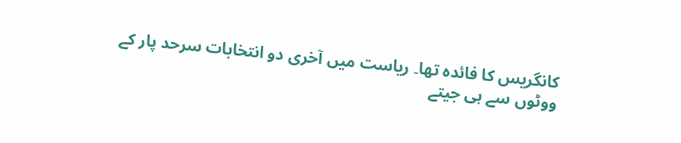کانگریس کا فائدہ تھا۔ ریاست میں آخری دو انتخابات سرحد پار کے ووٹوں سے ہی جیتے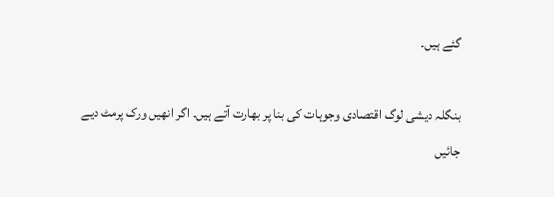گئے ہیں۔

بنگلہ دیشی لوگ اقتصادی وجوہات کی بنا پر بھارت آتے ہیں۔ اگر انھیں ورک پرمٹ دیے جائیں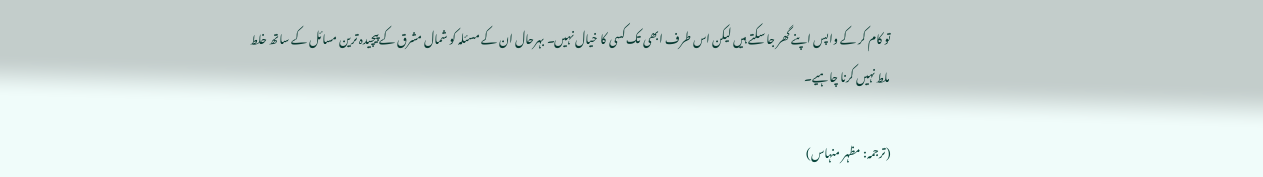تو کام کر کے واپس اپنے گھر جا سکتے ہیں لیکن اس طرف ابھی تک کسی کا خیال نہیں۔ بہرحال ان کے مسئلہ کو شمال مشرق کے پیچیدہ ترین مسائل کے ساتھ خلط ملط نہیں کرنا چاہیے۔

(ترجمہ: مظہر منہاس)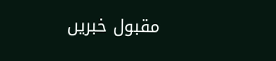مقبول خبریں